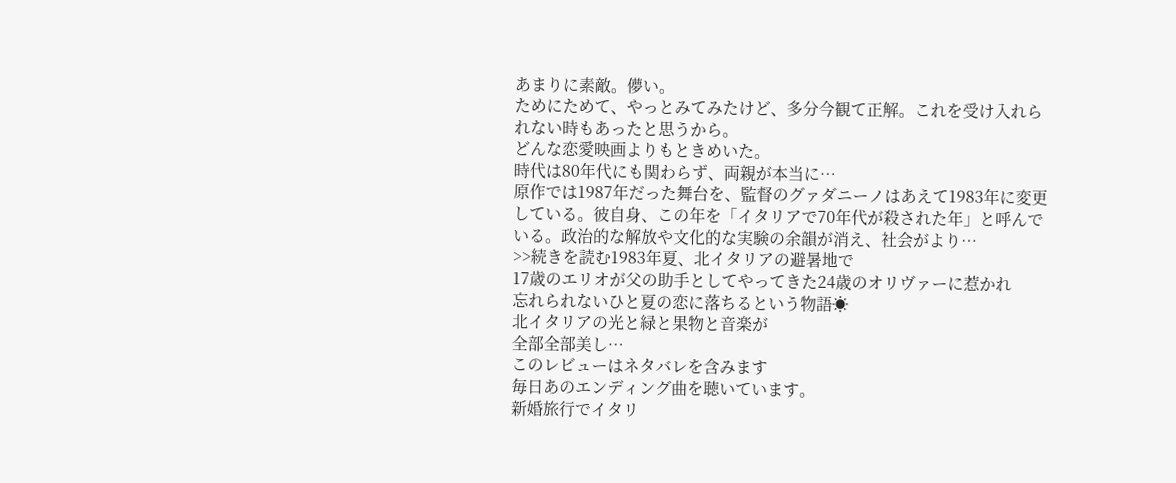あまりに素敵。儚い。
ためにためて、やっとみてみたけど、多分今観て正解。これを受け入れられない時もあったと思うから。
どんな恋愛映画よりもときめいた。
時代は80年代にも関わらず、両親が本当に…
原作では1987年だった舞台を、監督のグァダニーノはあえて1983年に変更している。彼自身、この年を「イタリアで70年代が殺された年」と呼んでいる。政治的な解放や文化的な実験の余韻が消え、社会がより…
>>続きを読む1983年夏、北イタリアの避暑地で
17歳のエリオが父の助手としてやってきた24歳のオリヴァーに惹かれ
忘れられないひと夏の恋に落ちるという物語☀
北イタリアの光と緑と果物と音楽が
全部全部美し…
このレビューはネタバレを含みます
毎日あのエンディング曲を聴いています。
新婚旅行でイタリ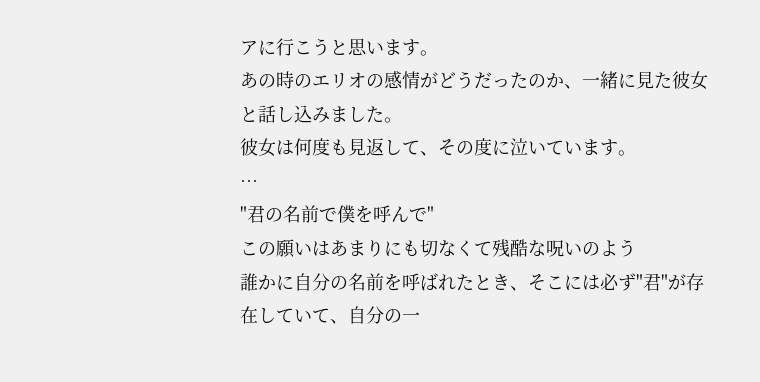アに行こうと思います。
あの時のエリオの感情がどうだったのか、一緒に見た彼女と話し込みました。
彼女は何度も見返して、その度に泣いています。
…
"君の名前で僕を呼んで"
この願いはあまりにも切なくて残酷な呪いのよう
誰かに自分の名前を呼ばれたとき、そこには必ず"君"が存在していて、自分の一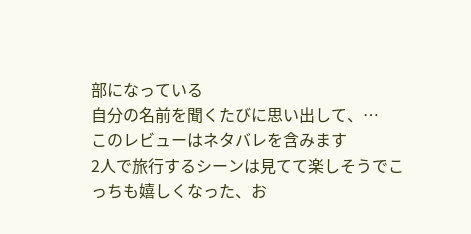部になっている
自分の名前を聞くたびに思い出して、…
このレビューはネタバレを含みます
2人で旅行するシーンは見てて楽しそうでこっちも嬉しくなった、お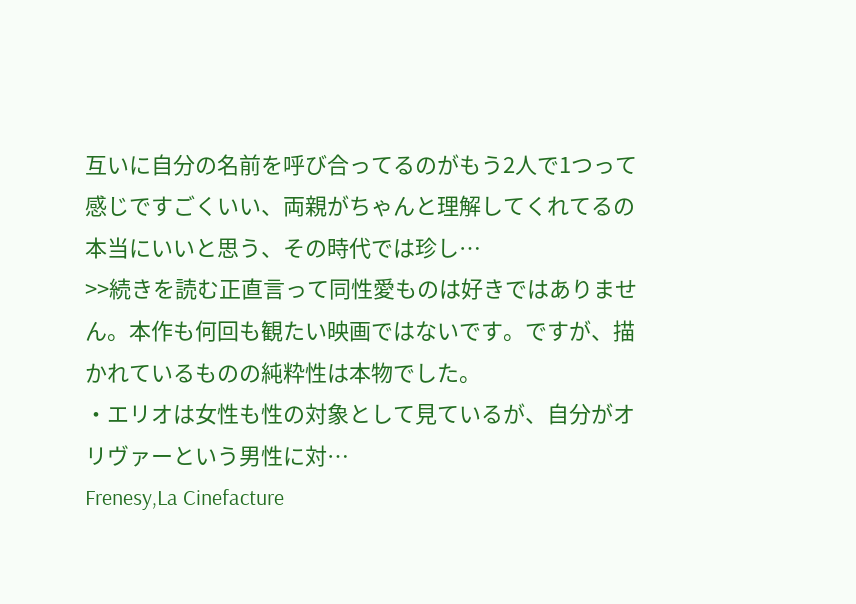互いに自分の名前を呼び合ってるのがもう2人で1つって感じですごくいい、両親がちゃんと理解してくれてるの本当にいいと思う、その時代では珍し…
>>続きを読む正直言って同性愛ものは好きではありません。本作も何回も観たい映画ではないです。ですが、描かれているものの純粋性は本物でした。
・エリオは女性も性の対象として見ているが、自分がオリヴァーという男性に対…
Frenesy,La Cinefacture